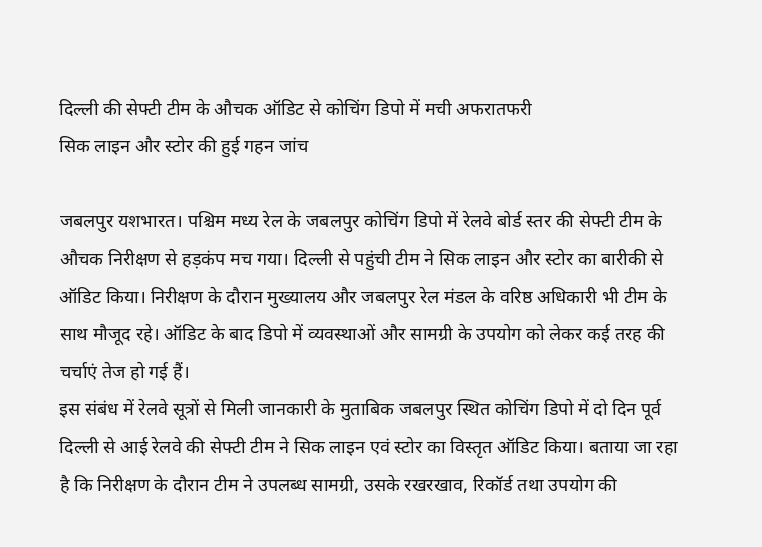दिल्ली की सेफ्टी टीम के औचक ऑडिट से कोचिंग डिपो में मची अफरातफरी
सिक लाइन और स्टोर की हुई गहन जांच

जबलपुर यशभारत। पश्चिम मध्य रेल के जबलपुर कोचिंग डिपो में रेलवे बोर्ड स्तर की सेफ्टी टीम के औचक निरीक्षण से हड़कंप मच गया। दिल्ली से पहुंची टीम ने सिक लाइन और स्टोर का बारीकी से ऑडिट किया। निरीक्षण के दौरान मुख्यालय और जबलपुर रेल मंडल के वरिष्ठ अधिकारी भी टीम के साथ मौजूद रहे। ऑडिट के बाद डिपो में व्यवस्थाओं और सामग्री के उपयोग को लेकर कई तरह की चर्चाएं तेज हो गई हैं।
इस संबंध में रेलवे सूत्रों से मिली जानकारी के मुताबिक जबलपुर स्थित कोचिंग डिपो में दो दिन पूर्व दिल्ली से आई रेलवे की सेफ्टी टीम ने सिक लाइन एवं स्टोर का विस्तृत ऑडिट किया। बताया जा रहा है कि निरीक्षण के दौरान टीम ने उपलब्ध सामग्री, उसके रखरखाव, रिकॉर्ड तथा उपयोग की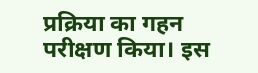प्रक्रिया का गहन परीक्षण किया। इस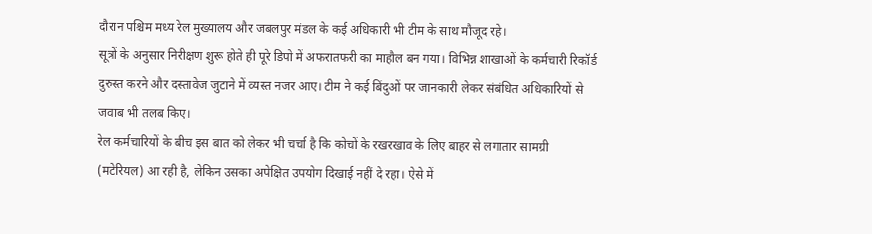दौरान पश्चिम मध्य रेल मुख्यालय और जबलपुर मंडल के कई अधिकारी भी टीम के साथ मौजूद रहे।
सूत्रों के अनुसार निरीक्षण शुरू होते ही पूरे डिपो में अफरातफरी का माहौल बन गया। विभिन्न शाखाओं के कर्मचारी रिकॉर्ड दुरुस्त करने और दस्तावेज जुटाने में व्यस्त नजर आए। टीम ने कई बिंदुओं पर जानकारी लेकर संबंधित अधिकारियों से जवाब भी तलब किए।
रेल कर्मचारियों के बीच इस बात को लेकर भी चर्चा है कि कोचों के रखरखाव के लिए बाहर से लगातार सामग्री (मटेरियल) आ रही है, लेकिन उसका अपेक्षित उपयोग दिखाई नहीं दे रहा। ऐसे में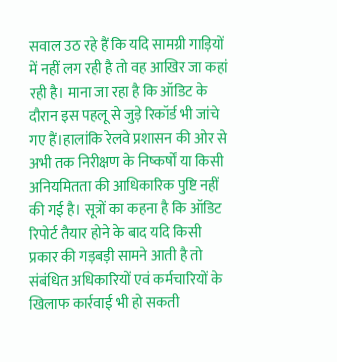सवाल उठ रहे हैं कि यदि सामग्री गाड़ियों में नहीं लग रही है तो वह आखिर जा कहां रही है। माना जा रहा है कि ऑडिट के दौरान इस पहलू से जुड़े रिकॉर्ड भी जांचे गए हैं।हालांकि रेलवे प्रशासन की ओर से अभी तक निरीक्षण के निष्कर्षों या किसी अनियमितता की आधिकारिक पुष्टि नहीं की गई है। सूत्रों का कहना है कि ऑडिट रिपोर्ट तैयार होने के बाद यदि किसी प्रकार की गड़बड़ी सामने आती है तो संबंधित अधिकारियों एवं कर्मचारियों के खिलाफ कार्रवाई भी हो सकती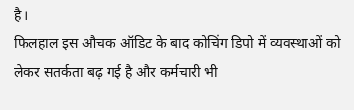है।
फिलहाल इस औचक ऑडिट के बाद कोचिंग डिपो में व्यवस्थाओं को लेकर सतर्कता बढ़ गई है और कर्मचारी भी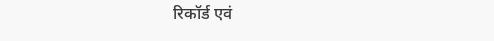रिकॉर्ड एवं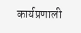कार्यप्रणाली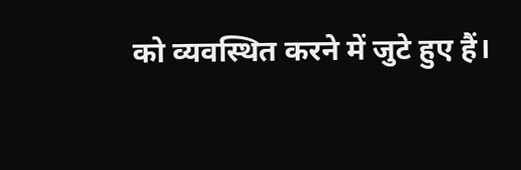को व्यवस्थित करने में जुटे हुए हैं।